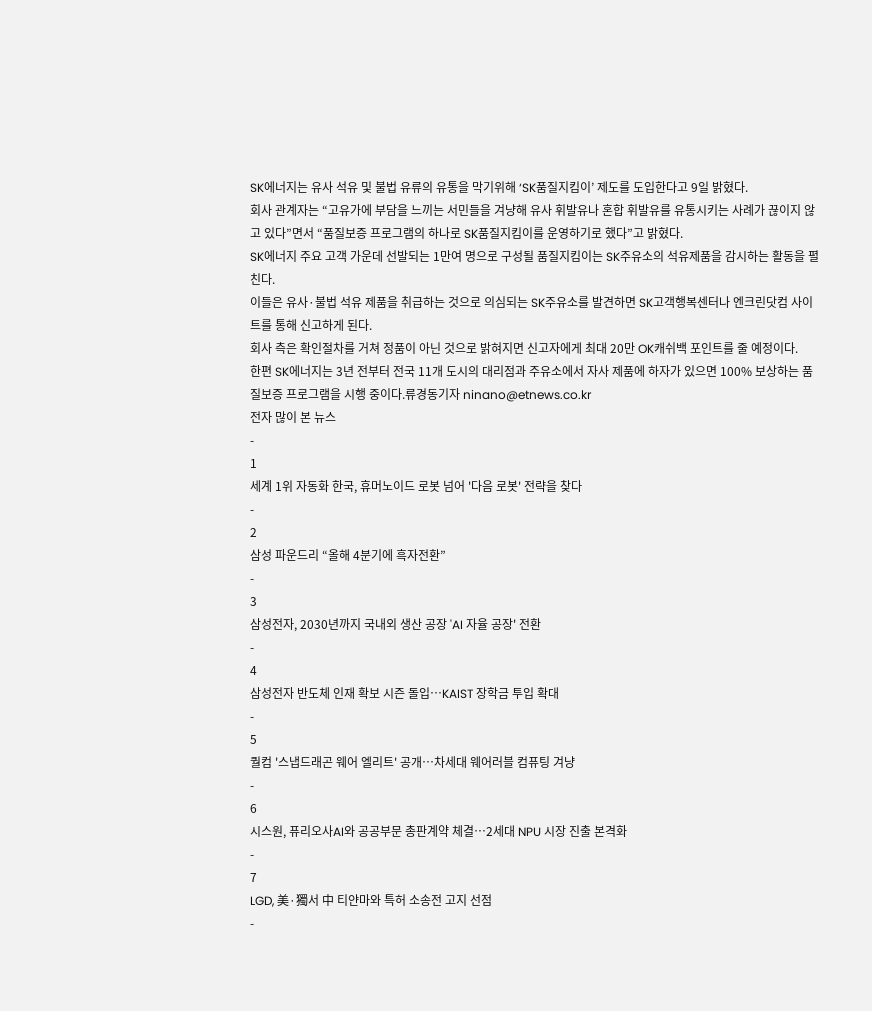SK에너지는 유사 석유 및 불법 유류의 유통을 막기위해 ‘SK품질지킴이’ 제도를 도입한다고 9일 밝혔다.
회사 관계자는 “고유가에 부담을 느끼는 서민들을 겨냥해 유사 휘발유나 혼합 휘발유를 유통시키는 사례가 끊이지 않고 있다”면서 “품질보증 프로그램의 하나로 SK품질지킴이를 운영하기로 했다”고 밝혔다.
SK에너지 주요 고객 가운데 선발되는 1만여 명으로 구성될 품질지킴이는 SK주유소의 석유제품을 감시하는 활동을 펼친다.
이들은 유사·불법 석유 제품을 취급하는 것으로 의심되는 SK주유소를 발견하면 SK고객행복센터나 엔크린닷컴 사이트를 통해 신고하게 된다.
회사 측은 확인절차를 거쳐 정품이 아닌 것으로 밝혀지면 신고자에게 최대 20만 OK캐쉬백 포인트를 줄 예정이다.
한편 SK에너지는 3년 전부터 전국 11개 도시의 대리점과 주유소에서 자사 제품에 하자가 있으면 100% 보상하는 품질보증 프로그램을 시행 중이다.류경동기자 ninano@etnews.co.kr
전자 많이 본 뉴스
-
1
세계 1위 자동화 한국, 휴머노이드 로봇 넘어 '다음 로봇' 전략을 찾다
-
2
삼성 파운드리 “올해 4분기에 흑자전환”
-
3
삼성전자, 2030년까지 국내외 생산 공장 'AI 자율 공장' 전환
-
4
삼성전자 반도체 인재 확보 시즌 돌입…KAIST 장학금 투입 확대
-
5
퀄컴 '스냅드래곤 웨어 엘리트' 공개…차세대 웨어러블 컴퓨팅 겨냥
-
6
시스원, 퓨리오사AI와 공공부문 총판계약 체결…2세대 NPU 시장 진출 본격화
-
7
LGD, 美·獨서 中 티얀마와 특허 소송전 고지 선점
-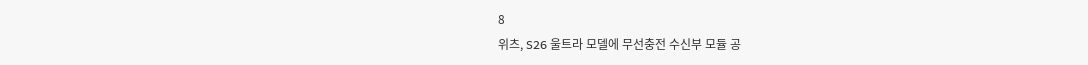8
위츠, S26 울트라 모델에 무선충전 수신부 모듈 공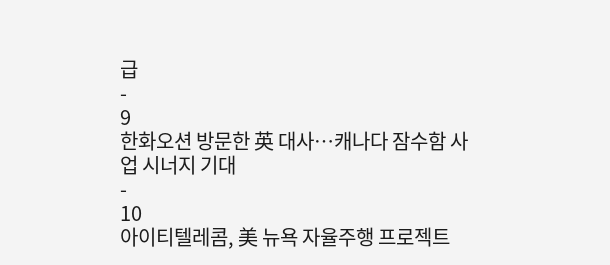급
-
9
한화오션 방문한 英 대사…캐나다 잠수함 사업 시너지 기대
-
10
아이티텔레콤, 美 뉴욕 자율주행 프로젝트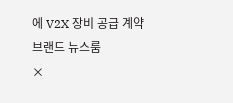에 V2X 장비 공급 계약
브랜드 뉴스룸
×